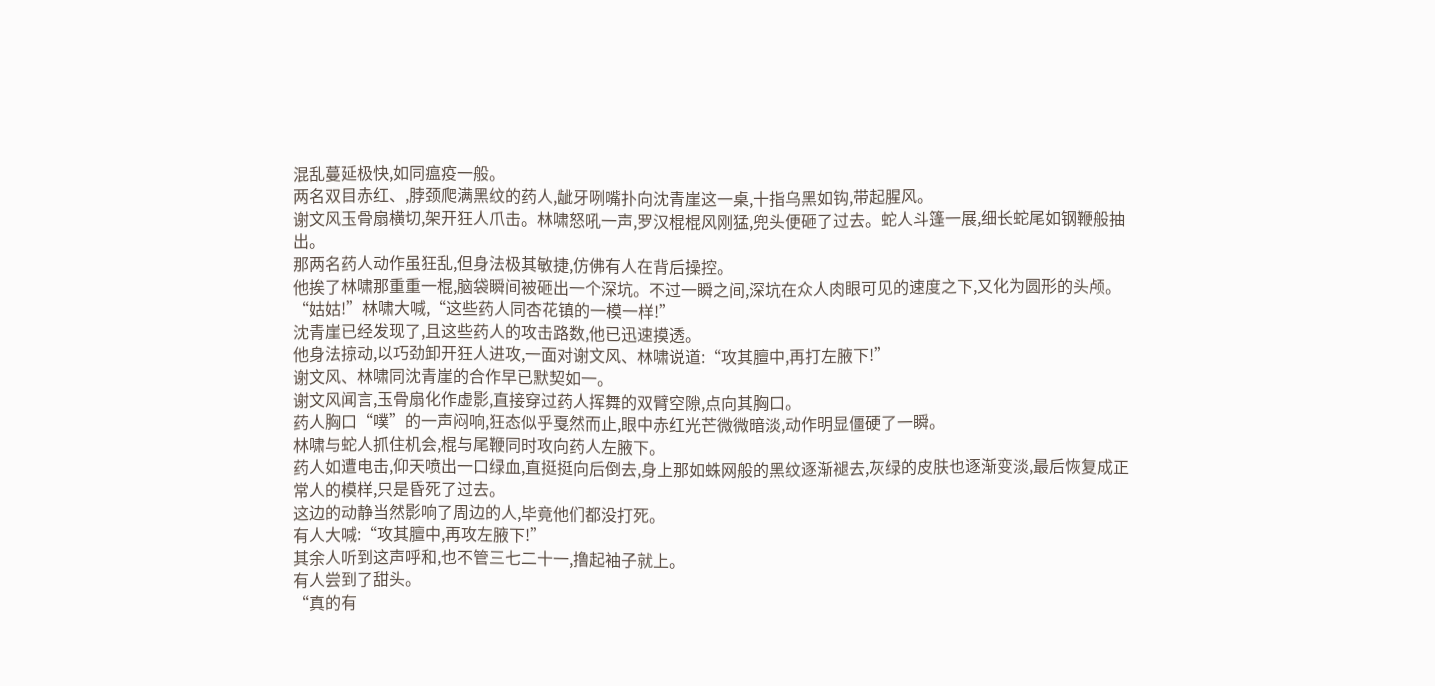混乱蔓延极快,如同瘟疫一般。
两名双目赤红、,脖颈爬满黑纹的药人,龇牙咧嘴扑向沈青崖这一桌,十指乌黑如钩,带起腥风。
谢文风玉骨扇横切,架开狂人爪击。林啸怒吼一声,罗汉棍棍风刚猛,兜头便砸了过去。蛇人斗篷一展,细长蛇尾如钢鞭般抽出。
那两名药人动作虽狂乱,但身法极其敏捷,仿佛有人在背后操控。
他挨了林啸那重重一棍,脑袋瞬间被砸出一个深坑。不过一瞬之间,深坑在众人肉眼可见的速度之下,又化为圆形的头颅。
“姑姑!”林啸大喊,“这些药人同杏花镇的一模一样!”
沈青崖已经发现了,且这些药人的攻击路数,他已迅速摸透。
他身法掠动,以巧劲卸开狂人进攻,一面对谢文风、林啸说道:“攻其膻中,再打左腋下!”
谢文风、林啸同沈青崖的合作早已默契如一。
谢文风闻言,玉骨扇化作虚影,直接穿过药人挥舞的双臂空隙,点向其胸口。
药人胸口“噗”的一声闷响,狂态似乎戛然而止,眼中赤红光芒微微暗淡,动作明显僵硬了一瞬。
林啸与蛇人抓住机会,棍与尾鞭同时攻向药人左腋下。
药人如遭电击,仰天喷出一口绿血,直挺挺向后倒去,身上那如蛛网般的黑纹逐渐褪去,灰绿的皮肤也逐渐变淡,最后恢复成正常人的模样,只是昏死了过去。
这边的动静当然影响了周边的人,毕竟他们都没打死。
有人大喊:“攻其膻中,再攻左腋下!”
其余人听到这声呼和,也不管三七二十一,撸起袖子就上。
有人尝到了甜头。
“真的有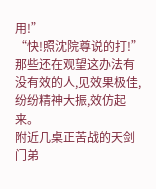用!”
“快!照沈院尊说的打!”
那些还在观望这办法有没有效的人,见效果极佳,纷纷精神大振,效仿起来。
附近几桌正苦战的天剑门弟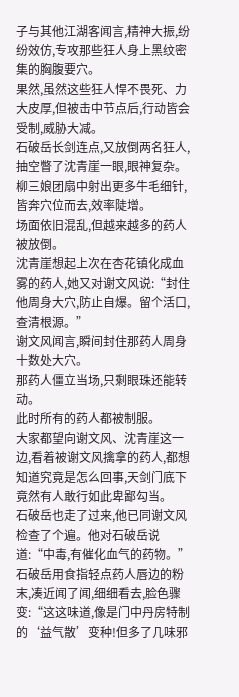子与其他江湖客闻言,精神大振,纷纷效仿,专攻那些狂人身上黑纹密集的胸腹要穴。
果然,虽然这些狂人悍不畏死、力大皮厚,但被击中节点后,行动皆会受制,威胁大减。
石破岳长剑连点,又放倒两名狂人,抽空瞥了沈青崖一眼,眼神复杂。
柳三娘团扇中射出更多牛毛细针,皆奔穴位而去,效率陡增。
场面依旧混乱,但越来越多的药人被放倒。
沈青崖想起上次在杏花镇化成血雾的药人,她又对谢文风说:“封住他周身大穴,防止自爆。留个活口,查清根源。”
谢文风闻言,瞬间封住那药人周身十数处大穴。
那药人僵立当场,只剩眼珠还能转动。
此时所有的药人都被制服。
大家都望向谢文风、沈青崖这一边,看着被谢文风擒拿的药人,都想知道究竟是怎么回事,天剑门底下竟然有人敢行如此卑鄙勾当。
石破岳也走了过来,他已同谢文风检查了个遍。他对石破岳说道:“中毒,有催化血气的药物。”
石破岳用食指轻点药人唇边的粉末,凑近闻了闻,细细看去,脸色骤变:“这这味道,像是门中丹房特制的‘益气散’变种!但多了几味邪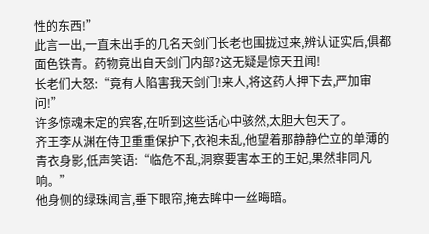性的东西!”
此言一出,一直未出手的几名天剑门长老也围拢过来,辨认证实后,俱都面色铁青。药物竟出自天剑门内部?这无疑是惊天丑闻!
长老们大怒:“竟有人陷害我天剑门!来人,将这药人押下去,严加审问!”
许多惊魂未定的宾客,在听到这些话心中骇然,太胆大包天了。
齐王李从渊在侍卫重重保护下,衣袍未乱,他望着那静静伫立的单薄的青衣身影,低声笑语:“临危不乱,洞察要害本王的王妃,果然非同凡响。”
他身侧的绿珠闻言,垂下眼帘,掩去眸中一丝晦暗。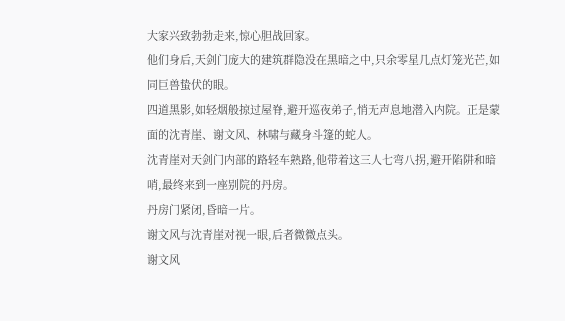大家兴致勃勃走来,惊心胆战回家。
他们身后,天剑门庞大的建筑群隐没在黑暗之中,只余零星几点灯笼光芒,如同巨兽蛰伏的眼。
四道黑影,如轻烟般掠过屋脊,避开巡夜弟子,悄无声息地潜入内院。正是蒙面的沈青崖、谢文风、林啸与藏身斗篷的蛇人。
沈青崖对天剑门内部的路轻车熟路,他带着这三人七弯八拐,避开陷阱和暗哨,最终来到一座别院的丹房。
丹房门紧闭,昏暗一片。
谢文风与沈青崖对视一眼,后者微微点头。
谢文风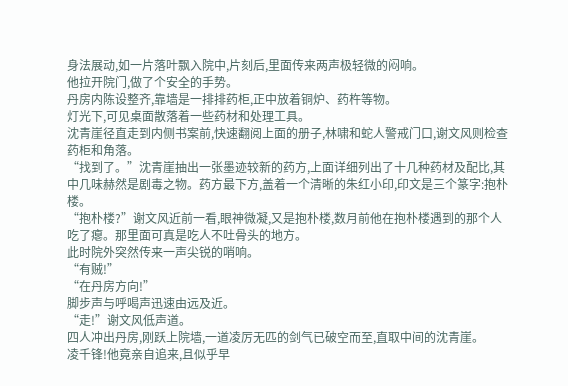身法展动,如一片落叶飘入院中,片刻后,里面传来两声极轻微的闷响。
他拉开院门,做了个安全的手势。
丹房内陈设整齐,靠墙是一排排药柜,正中放着铜炉、药杵等物。
灯光下,可见桌面散落着一些药材和处理工具。
沈青崖径直走到内侧书案前,快速翻阅上面的册子,林啸和蛇人警戒门口,谢文风则检查药柜和角落。
“找到了。”沈青崖抽出一张墨迹较新的药方,上面详细列出了十几种药材及配比,其中几味赫然是剧毒之物。药方最下方,盖着一个清晰的朱红小印,印文是三个篆字:抱朴楼。
“抱朴楼?”谢文风近前一看,眼神微凝,又是抱朴楼,数月前他在抱朴楼遇到的那个人吃了瘪。那里面可真是吃人不吐骨头的地方。
此时院外突然传来一声尖锐的哨响。
“有贼!”
“在丹房方向!”
脚步声与呼喝声迅速由远及近。
“走!”谢文风低声道。
四人冲出丹房,刚跃上院墙,一道凌厉无匹的剑气已破空而至,直取中间的沈青崖。
凌千锋!他竟亲自追来,且似乎早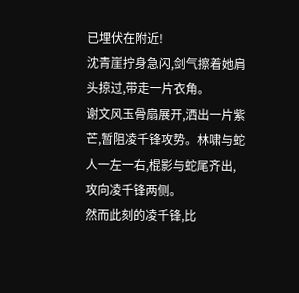已埋伏在附近!
沈青崖拧身急闪,剑气擦着她肩头掠过,带走一片衣角。
谢文风玉骨扇展开,洒出一片紫芒,暂阻凌千锋攻势。林啸与蛇人一左一右,棍影与蛇尾齐出,攻向凌千锋两侧。
然而此刻的凌千锋,比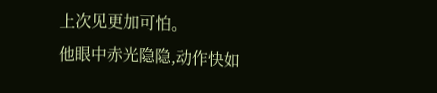上次见更加可怕。
他眼中赤光隐隐,动作快如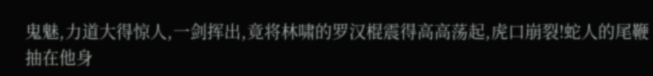鬼魅,力道大得惊人,一剑挥出,竟将林啸的罗汉棍震得高高荡起,虎口崩裂!蛇人的尾鞭抽在他身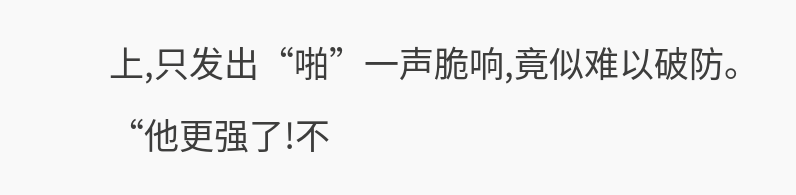上,只发出“啪”一声脆响,竟似难以破防。
“他更强了!不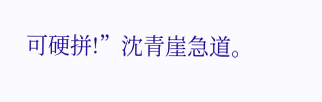可硬拼!”沈青崖急道。